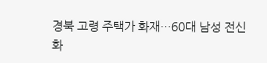경북 고령 주택가 화재…60대 남성 전신 화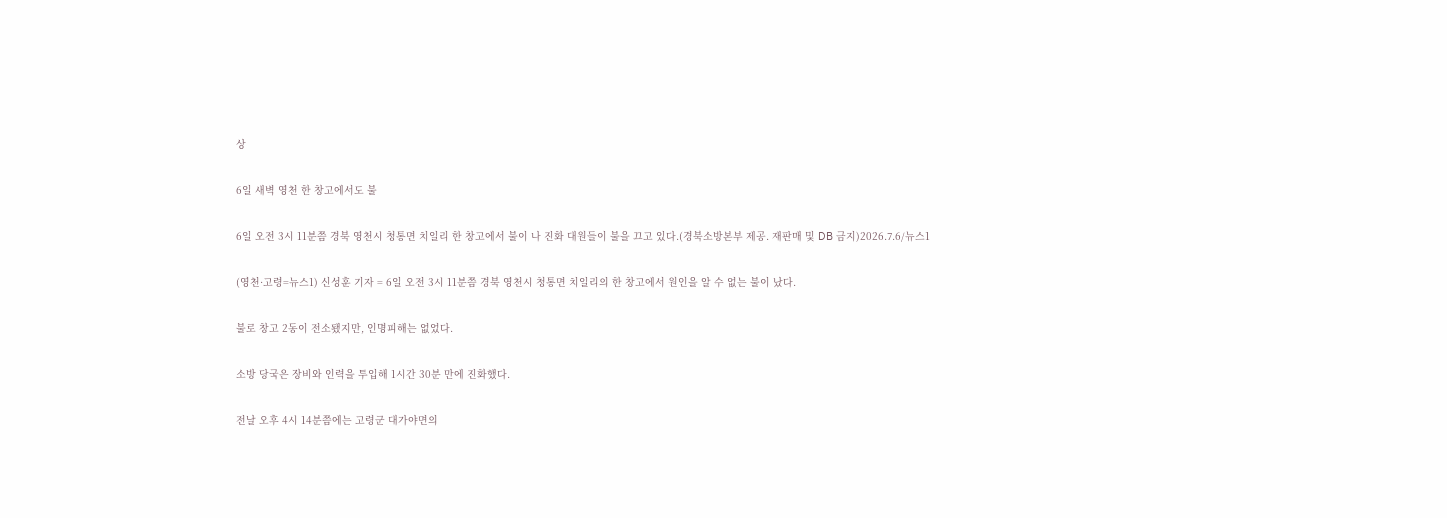상

6일 새벽 영천 한 창고에서도 불

6일 오전 3시 11분쯤 경북 영천시 청통면 치일리 한 창고에서 불이 나 진화 대원들이 불을 끄고 있다.(경북소방본부 제공. 재판매 및 DB 금지)2026.7.6/뉴스1

(영천·고령=뉴스1) 신성훈 기자 = 6일 오전 3시 11분쯤 경북 영천시 청통면 치일리의 한 창고에서 원인을 알 수 없는 불이 났다.

불로 창고 2동이 전소됐지만, 인명피해는 없었다.

소방 당국은 장비와 인력을 투입해 1시간 30분 만에 진화했다.

전날 오후 4시 14분쯤에는 고령군 대가야면의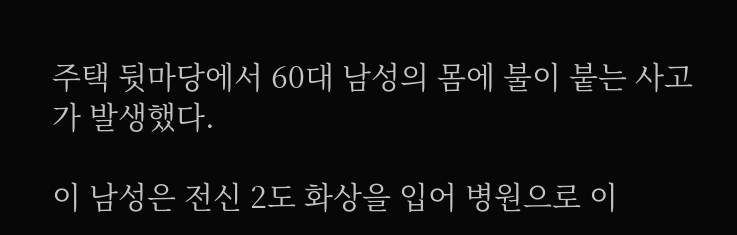주택 뒷마당에서 60대 남성의 몸에 불이 붙는 사고가 발생했다.

이 남성은 전신 2도 화상을 입어 병원으로 이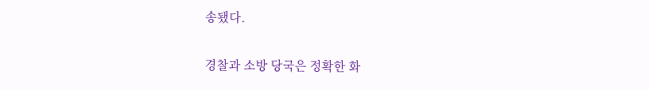송됐다.

경찰과 소방 당국은 정확한 화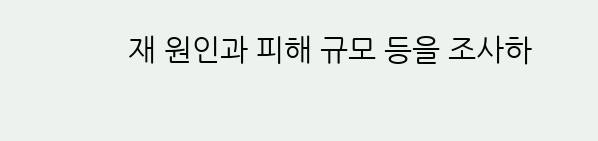재 원인과 피해 규모 등을 조사하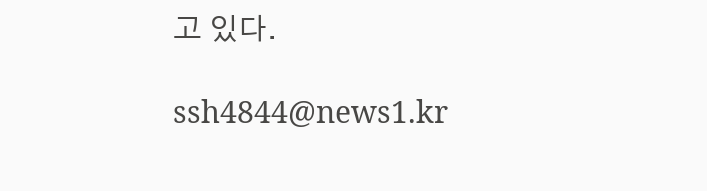고 있다.

ssh4844@news1.kr